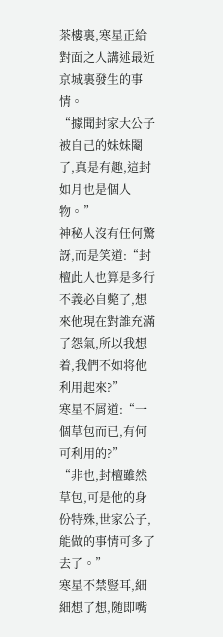茶樓裏,寒星正給對面之人講述最近京城裏發生的事情。
“據聞封家大公子被自己的妹妹閹了,真是有趣,這封如月也是個人物。”
神秘人沒有任何驚訝,而是笑道:“封檀此人也算是多行不義必自斃了,想來他現在對誰充滿了怨氣,所以我想着,我們不如将他利用起來?”
寒星不屑道:“一個草包而已,有何可利用的?”
“非也,封檀雖然草包,可是他的身份特殊,世家公子,能做的事情可多了去了。”
寒星不禁豎耳,細細想了想,随即嘴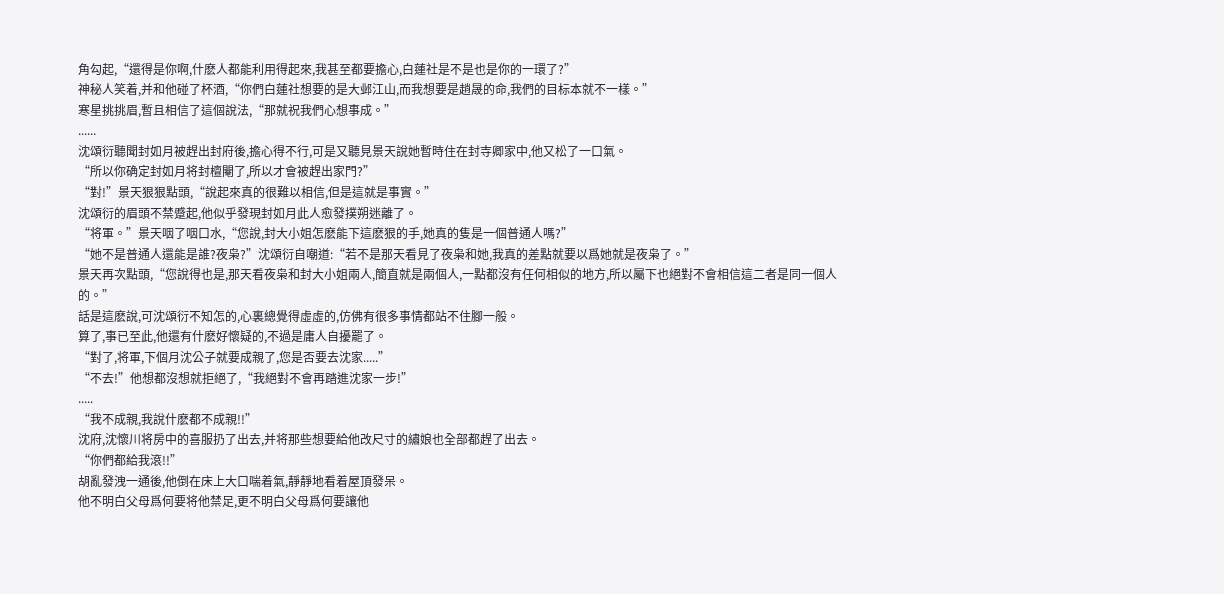角勾起,“還得是你啊,什麽人都能利用得起來,我甚至都要擔心,白蓮社是不是也是你的一環了?”
神秘人笑着,并和他碰了杯酒,“你們白蓮社想要的是大邺江山,而我想要是趙晟的命,我們的目标本就不一樣。”
寒星挑挑眉,暫且相信了這個說法,“那就祝我們心想事成。”
......
沈頌衍聽聞封如月被趕出封府後,擔心得不行,可是又聽見景天說她暫時住在封寺卿家中,他又松了一口氣。
“所以你确定封如月将封檀閹了,所以才會被趕出家門?”
“對!”景天狠狠點頭,“說起來真的很難以相信,但是這就是事實。”
沈頌衍的眉頭不禁蹙起,他似乎發現封如月此人愈發撲朔迷離了。
“将軍。”景天咽了咽口水,“您說,封大小姐怎麽能下這麽狠的手,她真的隻是一個普通人嗎?”
“她不是普通人還能是誰?夜枭?”沈頌衍自嘲道:“若不是那天看見了夜枭和她,我真的差點就要以爲她就是夜枭了。”
景天再次點頭,“您說得也是,那天看夜枭和封大小姐兩人,簡直就是兩個人,一點都沒有任何相似的地方,所以屬下也絕對不會相信這二者是同一個人的。”
話是這麽說,可沈頌衍不知怎的,心裏總覺得虛虛的,仿佛有很多事情都站不住腳一般。
算了,事已至此,他還有什麽好懷疑的,不過是庸人自擾罷了。
“對了,将軍,下個月沈公子就要成親了,您是否要去沈家.....”
“不去!”他想都沒想就拒絕了,“我絕對不會再踏進沈家一步!”
.....
“我不成親,我說什麽都不成親!!”
沈府,沈懷川将房中的喜服扔了出去,并将那些想要給他改尺寸的繡娘也全部都趕了出去。
“你們都給我滾!!”
胡亂發洩一通後,他倒在床上大口喘着氣,靜靜地看着屋頂發呆。
他不明白父母爲何要将他禁足,更不明白父母爲何要讓他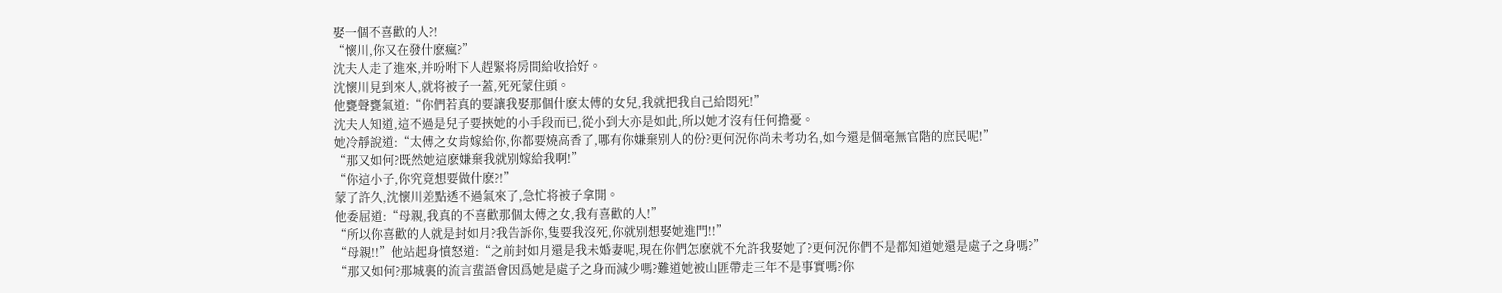娶一個不喜歡的人?!
“懷川,你又在發什麽瘋?”
沈夫人走了進來,并吩咐下人趕緊将房間給收拾好。
沈懷川見到來人,就将被子一蓋,死死蒙住頭。
他甕聲甕氣道:“你們若真的要讓我娶那個什麽太傅的女兒,我就把我自己給悶死!”
沈夫人知道,這不過是兒子要挾她的小手段而已,從小到大亦是如此,所以她才沒有任何擔憂。
她冷靜說道:“太傅之女肯嫁給你,你都要燒高香了,哪有你嫌棄别人的份?更何況你尚未考功名,如今還是個毫無官階的庶民呢!”
“那又如何?既然她這麽嫌棄我就别嫁給我啊!”
“你這小子,你究竟想要做什麽?!”
蒙了許久,沈懷川差點透不過氣來了,急忙将被子拿開。
他委屈道:“母親,我真的不喜歡那個太傅之女,我有喜歡的人!”
“所以你喜歡的人就是封如月?我告訴你,隻要我沒死,你就别想娶她進門!!”
“母親!!”他站起身憤怒道:“之前封如月還是我未婚妻呢,現在你們怎麽就不允許我娶她了?更何況你們不是都知道她還是處子之身嗎?”
“那又如何?那城裏的流言蜚語會因爲她是處子之身而減少嗎?難道她被山匪帶走三年不是事實嗎?你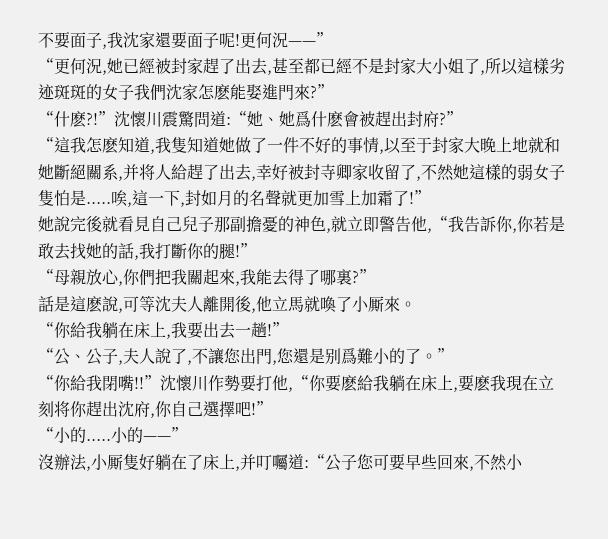不要面子,我沈家還要面子呢!更何況——”
“更何況,她已經被封家趕了出去,甚至都已經不是封家大小姐了,所以這樣劣迹斑斑的女子我們沈家怎麽能娶進門來?”
“什麽?!”沈懷川震驚問道:“她、她爲什麽會被趕出封府?”
“這我怎麽知道,我隻知道她做了一件不好的事情,以至于封家大晚上地就和她斷絕關系,并将人給趕了出去,幸好被封寺卿家收留了,不然她這樣的弱女子隻怕是.....唉,這一下,封如月的名聲就更加雪上加霜了!”
她說完後就看見自己兒子那副擔憂的神色,就立即警告他,“我告訴你,你若是敢去找她的話,我打斷你的腿!”
“母親放心,你們把我關起來,我能去得了哪裏?”
話是這麽說,可等沈夫人離開後,他立馬就喚了小厮來。
“你給我躺在床上,我要出去一趟!”
“公、公子,夫人說了,不讓您出門,您還是别爲難小的了。”
“你給我閉嘴!!”沈懷川作勢要打他,“你要麽給我躺在床上,要麽我現在立刻将你趕出沈府,你自己選擇吧!”
“小的.....小的——”
沒辦法,小厮隻好躺在了床上,并叮囑道:“公子您可要早些回來,不然小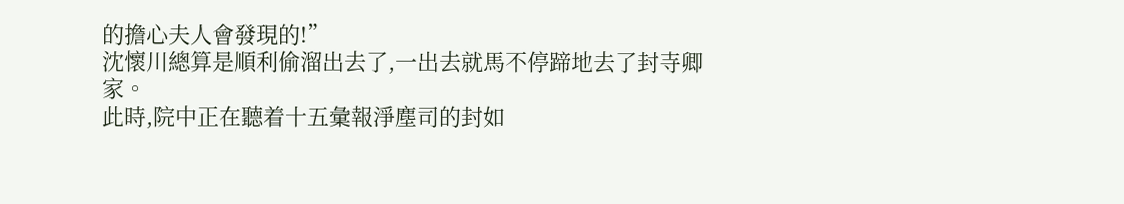的擔心夫人會發現的!”
沈懷川總算是順利偷溜出去了,一出去就馬不停蹄地去了封寺卿家。
此時,院中正在聽着十五彙報淨塵司的封如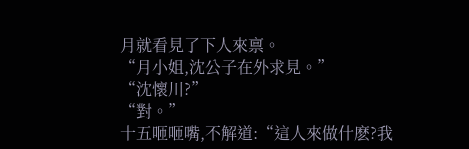月就看見了下人來禀。
“月小姐,沈公子在外求見。”
“沈懷川?”
“對。”
十五咂咂嘴,不解道:“這人來做什麽?我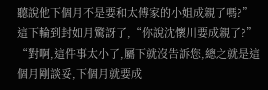聽說他下個月不是要和太傅家的小姐成親了嗎?”
這下輪到封如月驚訝了,“你說沈懷川要成親了?”
“對啊,這件事太小了,屬下就沒告訴您,總之就是這個月剛談妥,下個月就要成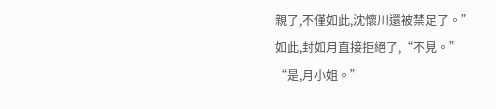親了,不僅如此,沈懷川還被禁足了。”
如此,封如月直接拒絕了,“不見。”
“是,月小姐。”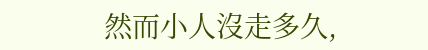然而小人沒走多久,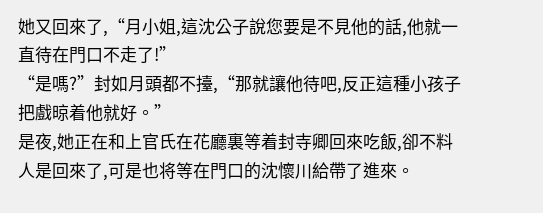她又回來了,“月小姐,這沈公子說您要是不見他的話,他就一直待在門口不走了!”
“是嗎?”封如月頭都不擡,“那就讓他待吧,反正這種小孩子把戲晾着他就好。”
是夜,她正在和上官氏在花廳裏等着封寺卿回來吃飯,卻不料人是回來了,可是也将等在門口的沈懷川給帶了進來。